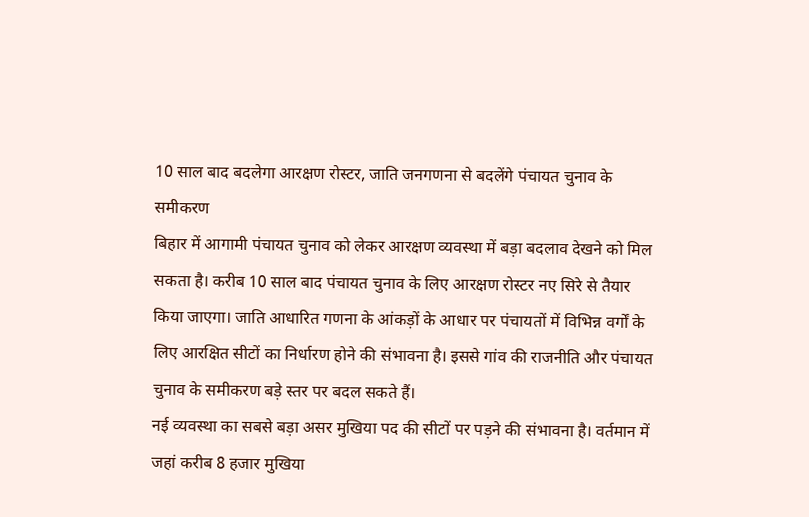10 साल बाद बदलेगा आरक्षण रोस्टर, जाति जनगणना से बदलेंगे पंचायत चुनाव के समीकरण
बिहार में आगामी पंचायत चुनाव को लेकर आरक्षण व्यवस्था में बड़ा बदलाव देखने को मिल सकता है। करीब 10 साल बाद पंचायत चुनाव के लिए आरक्षण रोस्टर नए सिरे से तैयार किया जाएगा। जाति आधारित गणना के आंकड़ों के आधार पर पंचायतों में विभिन्न वर्गों के लिए आरक्षित सीटों का निर्धारण होने की संभावना है। इससे गांव की राजनीति और पंचायत चुनाव के समीकरण बड़े स्तर पर बदल सकते हैं।
नई व्यवस्था का सबसे बड़ा असर मुखिया पद की सीटों पर पड़ने की संभावना है। वर्तमान में जहां करीब 8 हजार मुखिया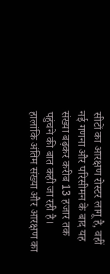सीटों का आरक्षण रोस्टर लागू है, वहीं नई गणना और परिसीमन के बाद यह संख्या बढ़कर करीब 13 हजार तक पहुंचने की बात कही जा रही है। हालांकि अंतिम संख्या और आरक्षण का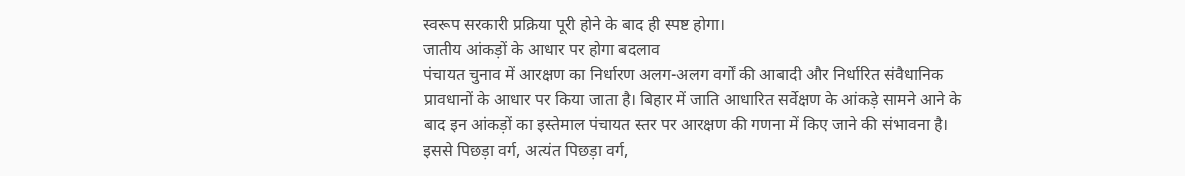स्वरूप सरकारी प्रक्रिया पूरी होने के बाद ही स्पष्ट होगा।
जातीय आंकड़ों के आधार पर होगा बदलाव
पंचायत चुनाव में आरक्षण का निर्धारण अलग-अलग वर्गों की आबादी और निर्धारित संवैधानिक प्रावधानों के आधार पर किया जाता है। बिहार में जाति आधारित सर्वेक्षण के आंकड़े सामने आने के बाद इन आंकड़ों का इस्तेमाल पंचायत स्तर पर आरक्षण की गणना में किए जाने की संभावना है।
इससे पिछड़ा वर्ग, अत्यंत पिछड़ा वर्ग,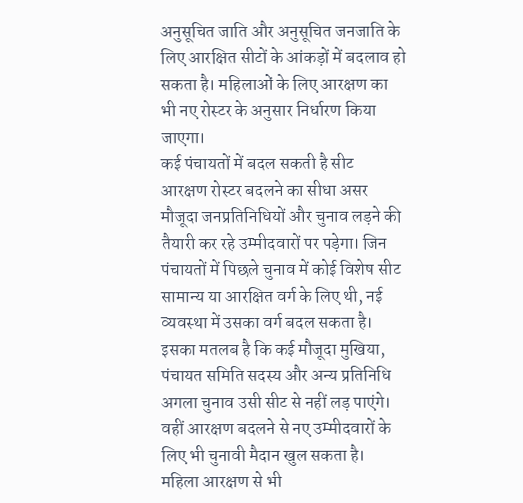अनुसूचित जाति और अनुसूचित जनजाति के लिए आरक्षित सीटों के आंकड़ों में बदलाव हो सकता है। महिलाओं के लिए आरक्षण का भी नए रोस्टर के अनुसार निर्धारण किया जाएगा।
कई पंचायतों में बदल सकती है सीट
आरक्षण रोस्टर बदलने का सीधा असर मौजूदा जनप्रतिनिधियों और चुनाव लड़ने की तैयारी कर रहे उम्मीदवारों पर पड़ेगा। जिन पंचायतों में पिछले चुनाव में कोई विशेष सीट सामान्य या आरक्षित वर्ग के लिए थी, नई व्यवस्था में उसका वर्ग बदल सकता है।
इसका मतलब है कि कई मौजूदा मुखिया, पंचायत समिति सदस्य और अन्य प्रतिनिधि अगला चुनाव उसी सीट से नहीं लड़ पाएंगे। वहीं आरक्षण बदलने से नए उम्मीदवारों के लिए भी चुनावी मैदान खुल सकता है।
महिला आरक्षण से भी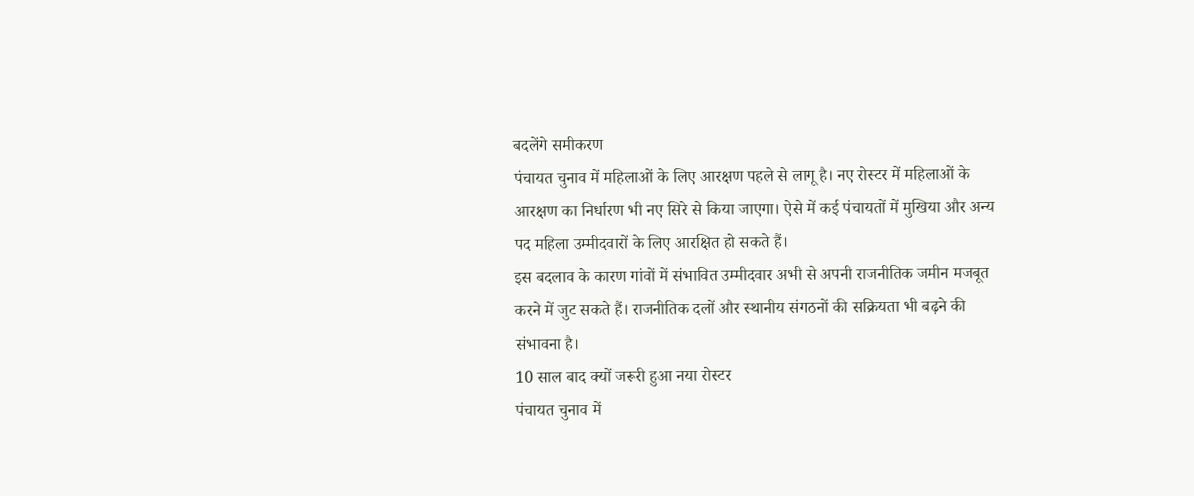बदलेंगे समीकरण
पंचायत चुनाव में महिलाओं के लिए आरक्षण पहले से लागू है। नए रोस्टर में महिलाओं के आरक्षण का निर्धारण भी नए सिरे से किया जाएगा। ऐसे में कई पंचायतों में मुखिया और अन्य पद महिला उम्मीदवारों के लिए आरक्षित हो सकते हैं।
इस बदलाव के कारण गांवों में संभावित उम्मीदवार अभी से अपनी राजनीतिक जमीन मजबूत करने में जुट सकते हैं। राजनीतिक दलों और स्थानीय संगठनों की सक्रियता भी बढ़ने की संभावना है।
10 साल बाद क्यों जरूरी हुआ नया रोस्टर
पंचायत चुनाव में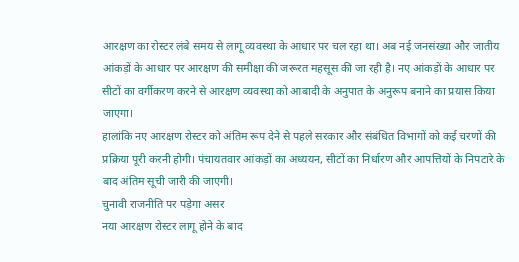आरक्षण का रोस्टर लंबे समय से लागू व्यवस्था के आधार पर चल रहा था। अब नई जनसंख्या और जातीय आंकड़ों के आधार पर आरक्षण की समीक्षा की जरूरत महसूस की जा रही है। नए आंकड़ों के आधार पर सीटों का वर्गीकरण करने से आरक्षण व्यवस्था को आबादी के अनुपात के अनुरूप बनाने का प्रयास किया जाएगा।
हालांकि नए आरक्षण रोस्टर को अंतिम रूप देने से पहले सरकार और संबंधित विभागों को कई चरणों की प्रक्रिया पूरी करनी होगी। पंचायतवार आंकड़ों का अध्ययन, सीटों का निर्धारण और आपत्तियों के निपटारे के बाद अंतिम सूची जारी की जाएगी।
चुनावी राजनीति पर पड़ेगा असर
नया आरक्षण रोस्टर लागू होने के बाद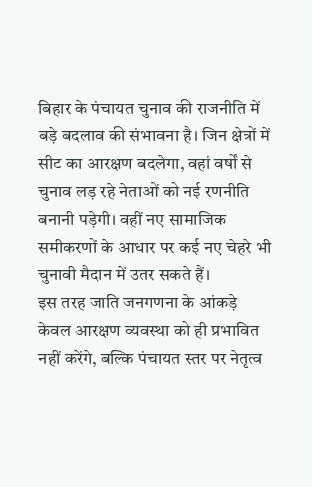बिहार के पंचायत चुनाव की राजनीति में बड़े बदलाव की संभावना है। जिन क्षेत्रों में सीट का आरक्षण बदलेगा, वहां वर्षों से चुनाव लड़ रहे नेताओं को नई रणनीति बनानी पड़ेगी। वहीं नए सामाजिक समीकरणों के आधार पर कई नए चेहरे भी चुनावी मैदान में उतर सकते हैं।
इस तरह जाति जनगणना के आंकड़े केवल आरक्षण व्यवस्था को ही प्रभावित नहीं करेंगे, बल्कि पंचायत स्तर पर नेतृत्व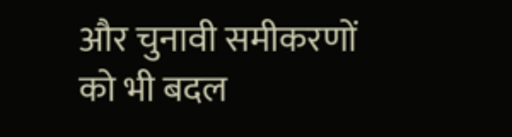और चुनावी समीकरणों को भी बदल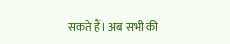सकते हैं। अब सभी की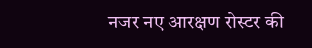नजर नए आरक्षण रोस्टर की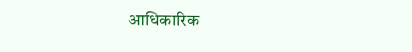आधिकारिक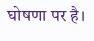घोषणा पर है।